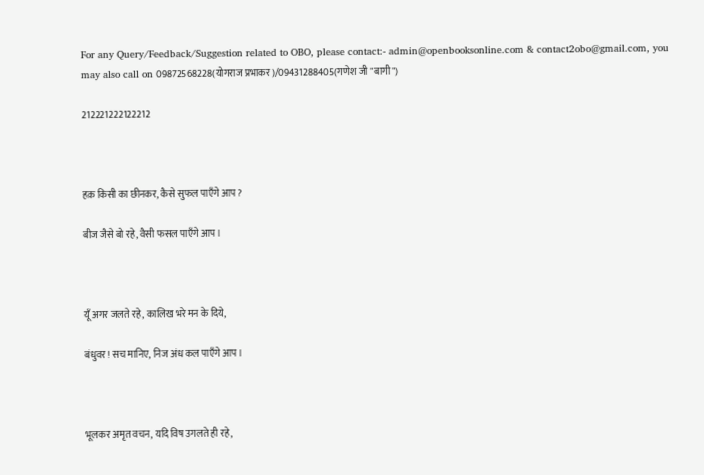For any Query/Feedback/Suggestion related to OBO, please contact:- admin@openbooksonline.com & contact2obo@gmail.com, you may also call on 09872568228(योगराज प्रभाकर)/09431288405(गणेश जी "बागी")

212221222122212



हक़ किसी का छीनकर, कैसे सुफल पाएँगे आप?

बीज जैसे बो रहे, वैसी फसल पाएँगे आप।



यूँ अगर जलते रहे, कालिख भरे मन के दिये,

बंधुवर! सच मानिए, निज अंध कल पाएँगे आप।



भूलकर अमृत वचन, यदि विष उगलते ही रहे,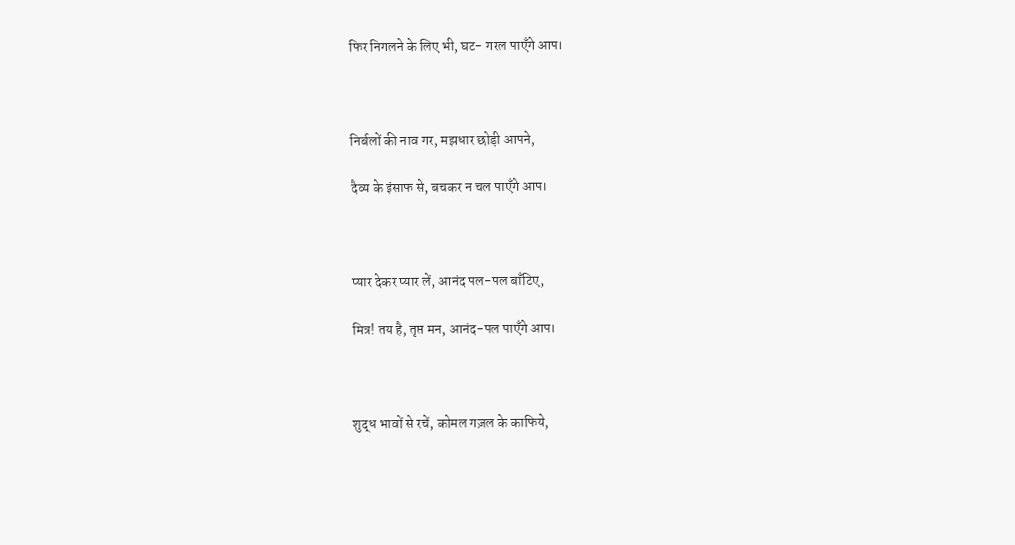फिर निगलने के लिए भी, घट- गरल पाएँगे आप।



निर्बलों की नाव गर, मझधार छोड़ी आपने,

दैव्य के इंसाफ से, बचकर न चल पाएँगे आप।



प्यार देकर प्यार लें, आनंद पल-पल बाँटिए,

मित्र! तय है, तृप्त मन, आनंद-पल पाएँगे आप।



शुद्ध भावों से रचें, कोमल गज़ल के काफिये,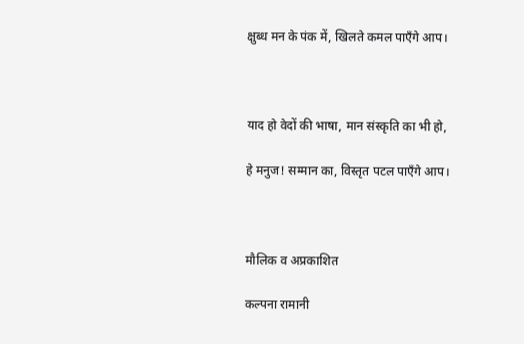क्षुब्ध मन के पंक में, खिलते कमल पाएँगे आप।



याद हो वेदों की भाषा, मान संस्कृति का भी हो,

हे मनुज! सम्मान का, विस्तृत पटल पाएँगे आप।



मौलिक व अप्रकाशित

कल्पना रामानी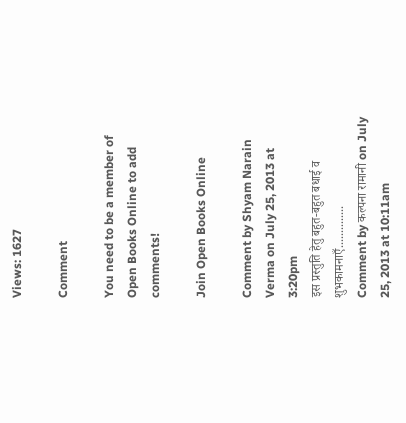Views: 1627

Comment

You need to be a member of Open Books Online to add comments!

Join Open Books Online

Comment by Shyam Narain Verma on July 25, 2013 at 3:20pm
इस प्रस्तुति हेतु बहुत-बहुत बधाई व शुभकामनाएँ..............
Comment by कल्पना रामानी on July 25, 2013 at 10:11am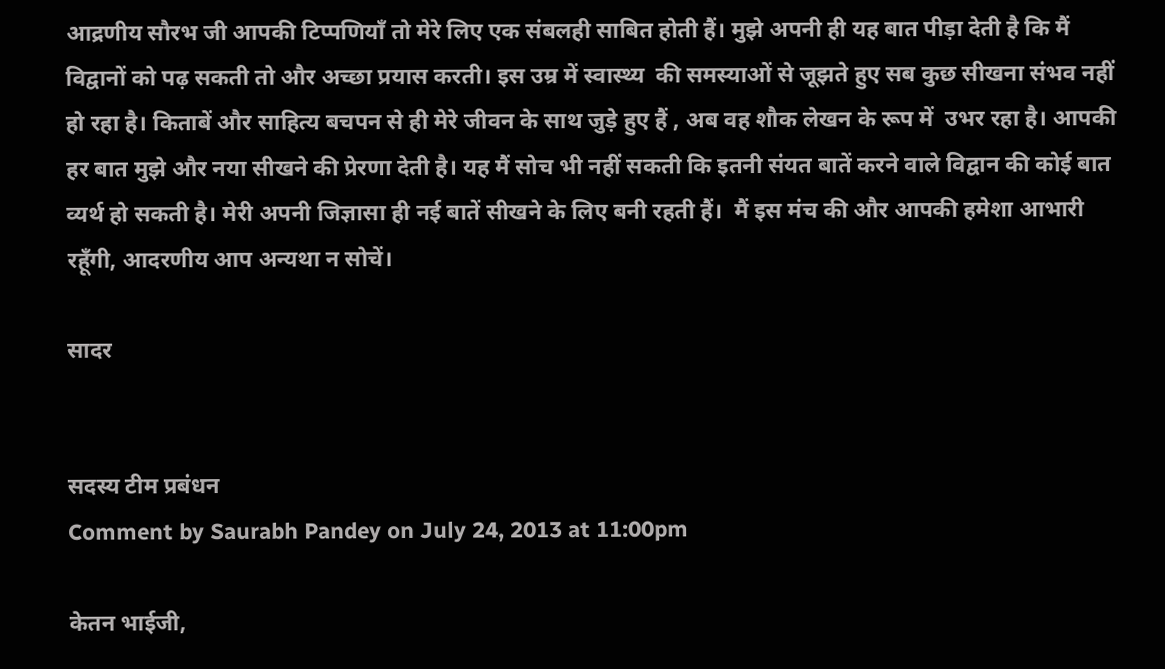आद्रणीय सौरभ जी आपकी टिप्पणियाँ तो मेरे लिए एक संबलही साबित होती हैं। मुझे अपनी ही यह बात पीड़ा देती है कि मैं विद्वानों को पढ़ सकती तो और अच्छा प्रयास करती। इस उम्र में स्वास्थ्य  की समस्याओं से जूझते हुए सब कुछ सीखना संभव नहीं हो रहा है। किताबें और साहित्य बचपन से ही मेरे जीवन के साथ जुड़े हुए हैं , अब वह शौक लेखन के रूप में  उभर रहा है। आपकी हर बात मुझे और नया सीखने की प्रेरणा देती है। यह मैं सोच भी नहीं सकती कि इतनी संयत बातें करने वाले विद्वान की कोई बात व्यर्थ हो सकती है। मेरी अपनी जिज्ञासा ही नई बातें सीखने के लिए बनी रहती हैं।  मैं इस मंच की और आपकी हमेशा आभारी रहूँगी, आदरणीय आप अन्यथा न सोचें।

सादर


सदस्य टीम प्रबंधन
Comment by Saurabh Pandey on July 24, 2013 at 11:00pm

केतन भाईजी,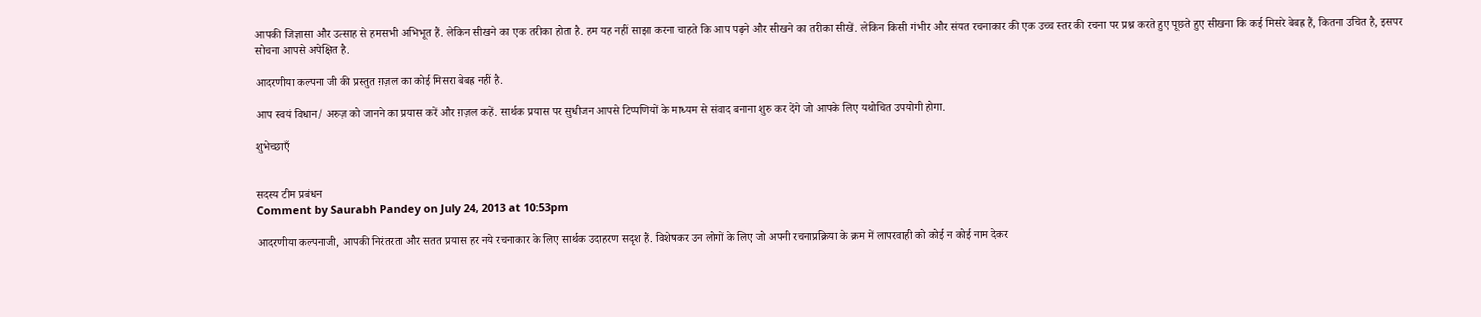आपकी जिज्ञासा और उत्साह से हमसभी अभिभूत हैं. लेकिन सीखने का एक तरीका होता है. हम यह नहीं साझा करना चाहते कि आप पढ़ने और सीखने का तरीका सीखें. लेकिन किसी गंभीर और संयत रचनाकार की एक उच्च स्तर की रचना पर प्रश्न करते हुए पूछते हुए सीखना कि कई मिसरे बेबह्र हैं, कितना उचित है, इसपर सोचना आपसे अपेक्षित है.

आदरणीया कल्पना जी की प्रस्तुत ग़ज़ल का कोई मिसरा बेबह्र नहीं है.

आप स्वयं विधान/ अरुज़ को जानने का प्रयास करें और ग़ज़ल कहें. सार्थक प्रयास पर सुधीजन आपसे टिप्पणियों के माध्यम से संवाद बनाना शुरु कर देंगे जो आपके लिए यथोचित उपयोगी होगा.

शुभेच्छाएँ


सदस्य टीम प्रबंधन
Comment by Saurabh Pandey on July 24, 2013 at 10:53pm

आदरणीया कल्पनाजी, आपकी निरंतरता और सतत प्रयास हर नये रचनाकार के लिए सार्थक उदाहरण सदृश हैं. विशेषकर उन लोगों के लिए जो अपनी रचनाप्रक्रिया के क्रम में लापरवाही को कोई न कोई नाम देकर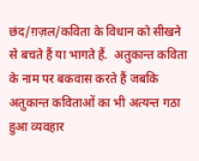छंद/ग़ज़ल/कविता के विधान को सीखने से बचते हैं या भागते हैं.  अतुकान्त कविता के नाम पर बकवास करते हैं जबकि अतुकान्त कविताओं का भी अत्यन्त गठा हुआ व्यवहार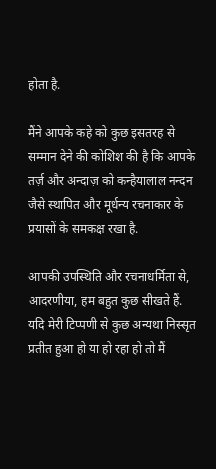होता है.

मैंने आपके कहे को कुछ इसतरह से सम्मान देने की कोशिश की है कि आपके तर्ज़ और अन्दाज़ को कन्हैयालाल नन्दन जैसे स्थापित और मूर्धन्य रचनाकार के प्रयासों के समकक्ष रखा है.

आपकी उपस्थिति और रचनाधर्मिता से, आदरणीया, हम बहुत कुछ सीखते हैं.  यदि मेरी टिप्पणी से कुछ अन्यथा निस्सृत प्रतीत हुआ हो या हो रहा हो तो मैं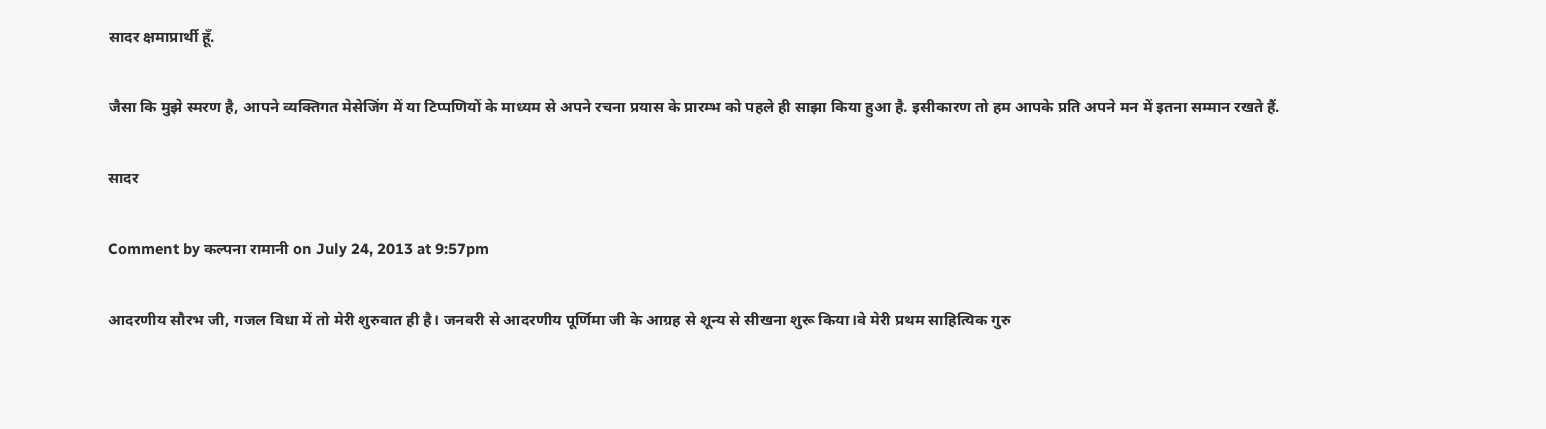सादर क्षमाप्रार्थी हूँ.

जैसा कि मुझे स्मरण है, आपने व्यक्तिगत मेसेजिंग में या टिप्पणियों के माध्यम से अपने रचना प्रयास के प्रारम्भ को पहले ही साझा किया हुआ है. इसीकारण तो हम आपके प्रति अपने मन में इतना सम्मान रखते हैं.

सादर

Comment by कल्पना रामानी on July 24, 2013 at 9:57pm

आदरणीय सौरभ जी, गजल विधा में तो मेरी शुरुवात ही है। जनवरी से आदरणीय पूर्णिमा जी के आग्रह से शून्य से सीखना शुरू किया।वे मेरी प्रथम साहित्यिक गुरु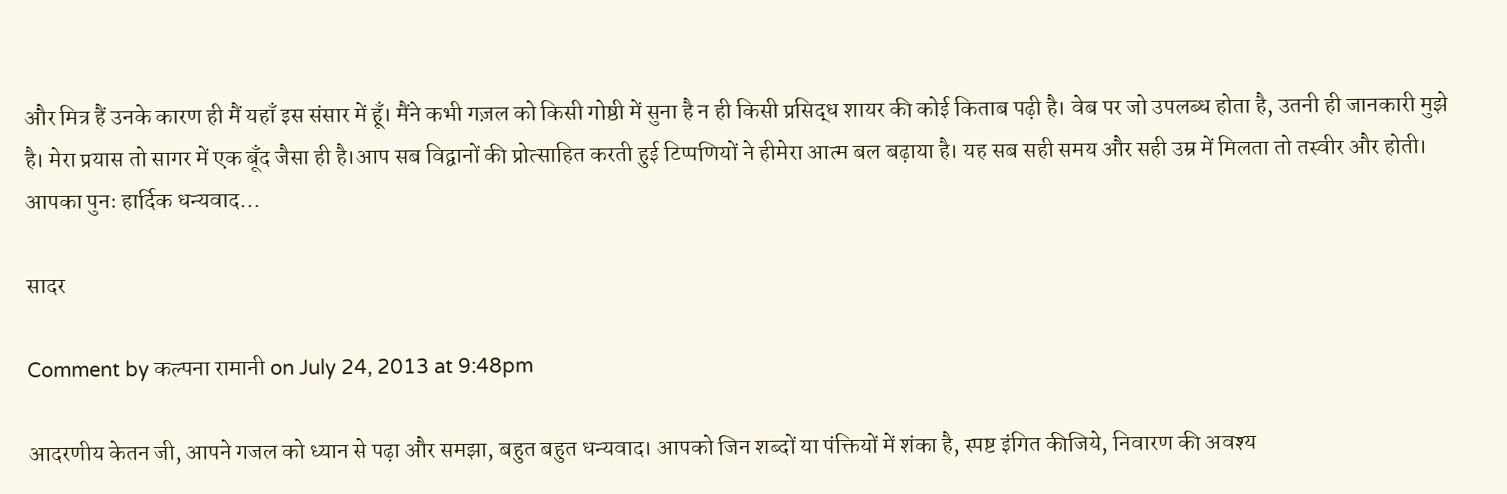और मित्र हैं उनके कारण ही मैं यहाँ इस संसार में हूँ। मैंने कभी गज़ल को किसी गोष्ठी में सुना है न ही किसी प्रसिद्ध शायर की कोई किताब पढ़ी है। वेब पर जो उपलब्ध होता है, उतनी ही जानकारी मुझे है। मेरा प्रयास तो सागर में एक बूँद जैसा ही है।आप सब विद्वानों की प्रोत्साहित करती हुई टिप्पणियों ने हीमेरा आत्म बल बढ़ाया है। यह सब सही समय और सही उम्र में मिलता तो तस्वीर और होती। आपका पुनः हार्दिक धन्यवाद...

सादर

Comment by कल्पना रामानी on July 24, 2013 at 9:48pm

आदरणीय केतन जी, आपने गजल को ध्यान से पढ़ा और समझा, बहुत बहुत धन्यवाद। आपको जिन शब्दों या पंक्तियों में शंका है, स्पष्ट इंगित कीजिये, निवारण की अवश्य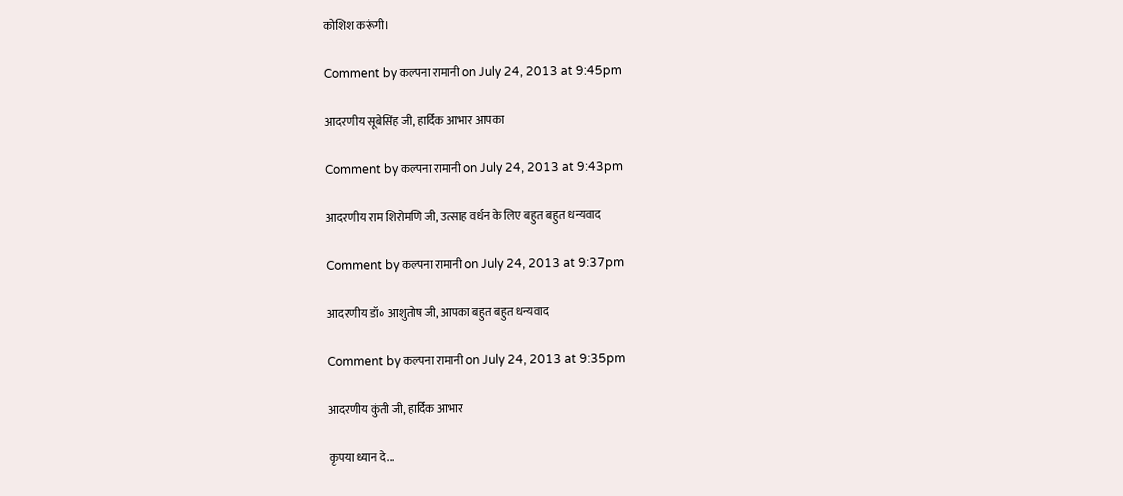कोशिश करूंगी।

Comment by कल्पना रामानी on July 24, 2013 at 9:45pm

आदरणीय सूबेसिंह जी, हार्दिक आभार आपका

Comment by कल्पना रामानी on July 24, 2013 at 9:43pm

आदरणीय राम शिरोमणि जी, उत्साह वर्धन के लिए बहुत बहुत धन्यवाद

Comment by कल्पना रामानी on July 24, 2013 at 9:37pm

आदरणीय डॉ॰ आशुतोष जी, आपका बहुत बहुत धन्यवाद

Comment by कल्पना रामानी on July 24, 2013 at 9:35pm

आदरणीय कुंती जी, हार्दिक आभार

कृपया ध्यान दे...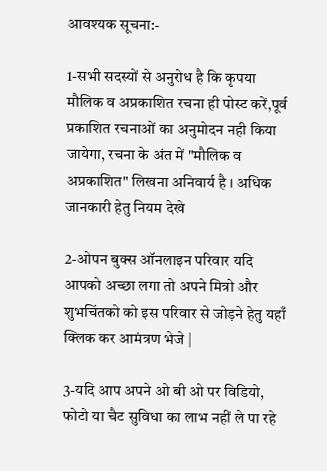आवश्यक सूचना:-

1-सभी सदस्यों से अनुरोध है कि कृपया मौलिक व अप्रकाशित रचना ही पोस्ट करें,पूर्व प्रकाशित रचनाओं का अनुमोदन नही किया जायेगा, रचना के अंत में "मौलिक व अप्रकाशित" लिखना अनिवार्य है । अधिक जानकारी हेतु नियम देखे

2-ओपन बुक्स ऑनलाइन परिवार यदि आपको अच्छा लगा तो अपने मित्रो और शुभचिंतको को इस परिवार से जोड़ने हेतु यहाँ क्लिक कर आमंत्रण भेजे |

3-यदि आप अपने ओ बी ओ पर विडियो, फोटो या चैट सुविधा का लाभ नहीं ले पा रहे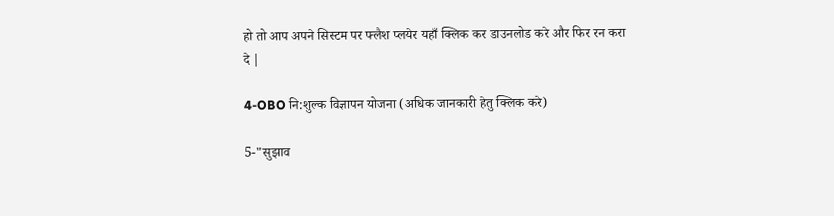हो तो आप अपने सिस्टम पर फ्लैश प्लयेर यहाँ क्लिक कर डाउनलोड करे और फिर रन करा दे |

4-OBO नि:शुल्क विज्ञापन योजना (अधिक जानकारी हेतु क्लिक करे)

5-"सुझाव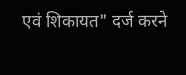एवं शिकायत" दर्ज करने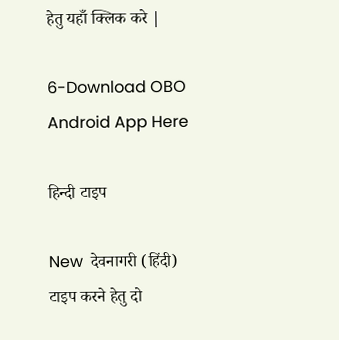हेतु यहाँ क्लिक करे |

6-Download OBO Android App Here

हिन्दी टाइप

New  देवनागरी (हिंदी) टाइप करने हेतु दो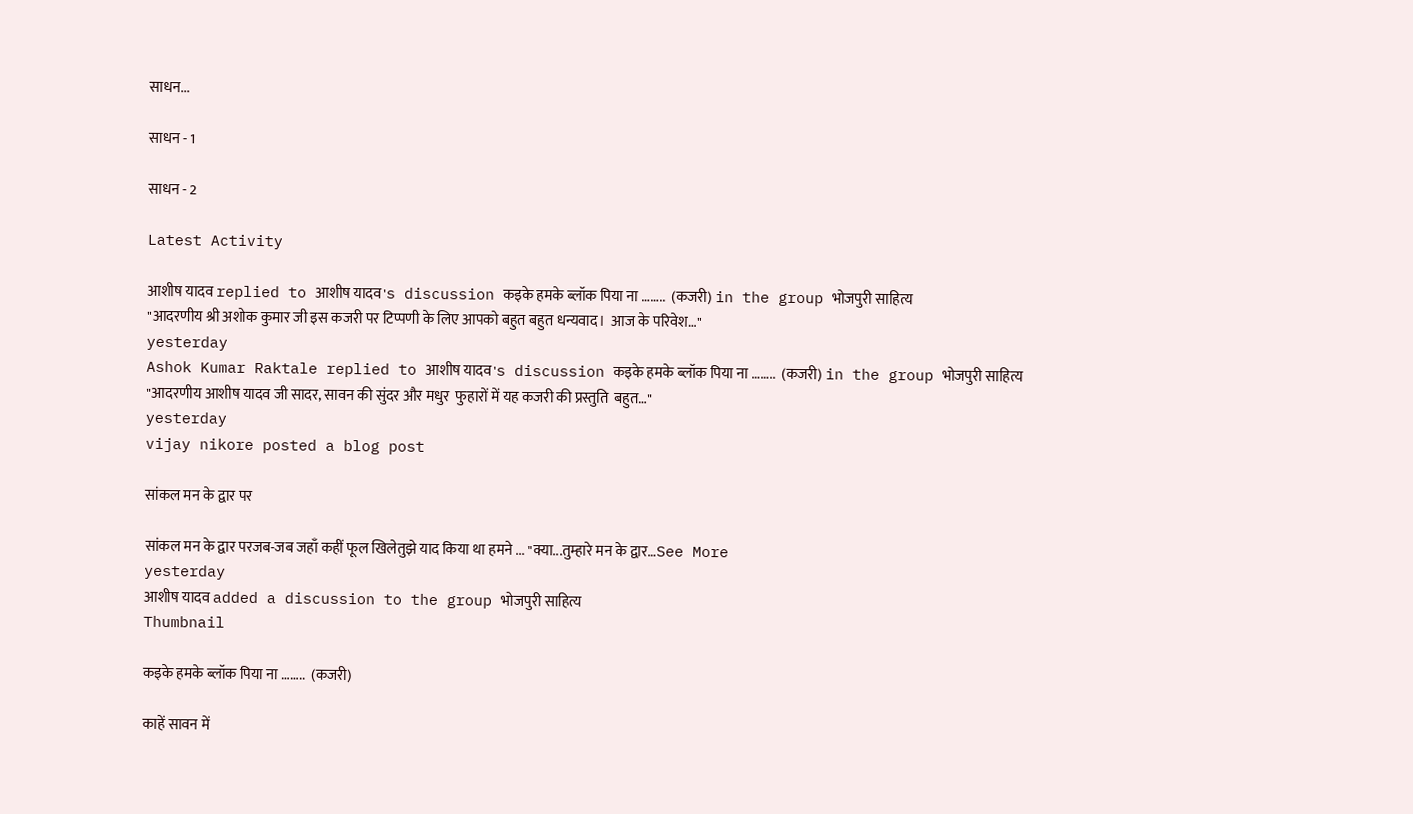साधन...

साधन - 1

साधन - 2

Latest Activity

आशीष यादव replied to आशीष यादव's discussion कइके हमके ब्लॉक पिया ना ……..  (कजरी) in the group भोजपुरी साहित्य
"आदरणीय श्री अशोक कुमार जी इस कजरी पर टिप्पणी के लिए आपको बहुत बहुत धन्यवाद।  आज के परिवेश…"
yesterday
Ashok Kumar Raktale replied to आशीष यादव's discussion कइके हमके ब्लॉक पिया ना ……..  (कजरी) in the group भोजपुरी साहित्य
"आदरणीय आशीष यादव जी सादर, सावन की सुंदर और मधुर  फुहारों में यह कजरी की प्रस्तुति  बहुत…"
yesterday
vijay nikore posted a blog post

सांकल मन के द्वार पर

सांकल मन के द्वार परजब-जब जहाँ कहीं फूल खिलेतुझे याद किया था हमने ... "क्या...तुम्हारे मन के द्वार…See More
yesterday
आशीष यादव added a discussion to the group भोजपुरी साहित्य
Thumbnail

कइके हमके ब्लॉक पिया ना ……..  (कजरी)

काहें सावन में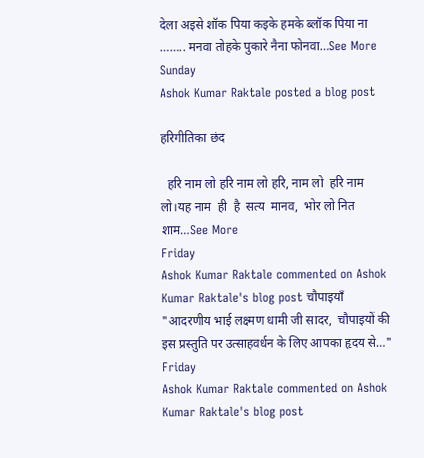देला अइसे शॉक पिया कइके हमके ब्लॉक पिया ना …….. मनवा तोहके पुकारे नैना फोनवा…See More
Sunday
Ashok Kumar Raktale posted a blog post

हरिगीतिका छंद

  हरि नाम लो हरि नाम लो हरि, नाम लो  हरि नाम लो।यह नाम  ही  है  सत्य  मानव,  भोर लो नित शाम…See More
Friday
Ashok Kumar Raktale commented on Ashok Kumar Raktale's blog post चौपाइयाँ
"आदरणीय भाई लक्ष्मण धामी जी सादर,  चौपाइयों की इस प्रस्तुति पर उत्साहवर्धन के लिए आपका हृदय से…"
Friday
Ashok Kumar Raktale commented on Ashok Kumar Raktale's blog post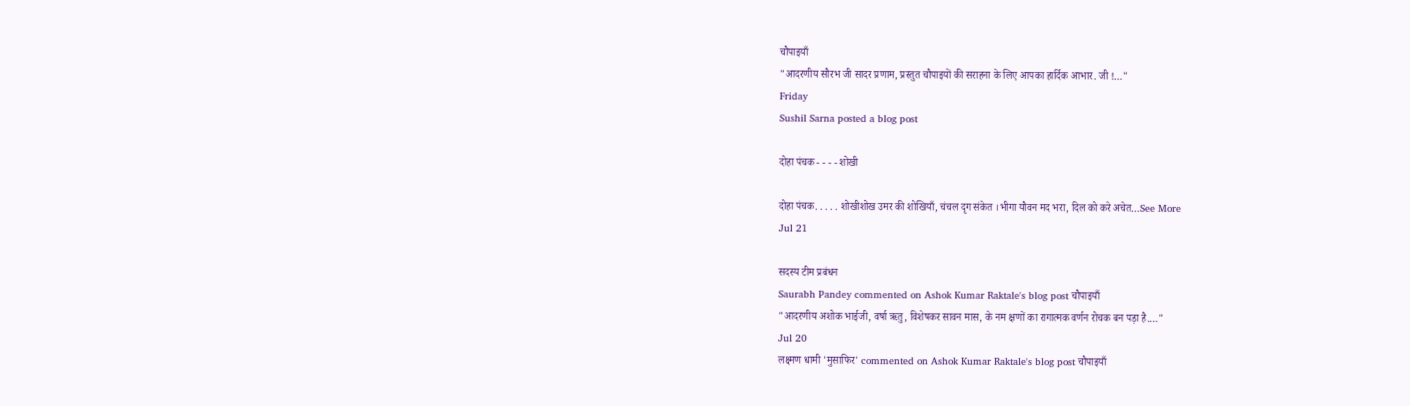चौपाइयाँ
"आदरणीय सौरभ जी सादर प्रणाम, प्रस्तुत चौपाइयों की सराहना के लिए आपका हार्दिक आभार. जी !…"
Friday
Sushil Sarna posted a blog post

दोहा पंचक - - - - शोखी

दोहा पंचक. . . . . शोखीशोख उमर की शोखियाँ, चंचल दृग संकेत ।भीगा यौवन मद भरा, दिल को करे अचेत…See More
Jul 21

सदस्य टीम प्रबंधन
Saurabh Pandey commented on Ashok Kumar Raktale's blog post चौपाइयाँ
"आदरणीय अशोक भाईजी, वर्षा ऋतु, विशेषकर सावन मास, के नम क्षणों का रागात्मक वर्णन रोचक बन पड़ा है.…"
Jul 20
लक्ष्मण धामी 'मुसाफिर' commented on Ashok Kumar Raktale's blog post चौपाइयाँ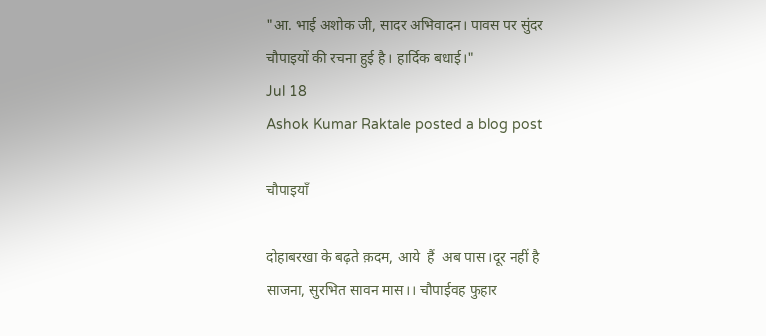"आ. भाई अशोक जी, सादर अभिवादन। पावस पर सुंदर चौपाइयों की रचना हुई है। हार्दिक बधाई।"
Jul 18
Ashok Kumar Raktale posted a blog post

चौपाइयाँ

दोहाबरखा के बढ़ते क़दम, आये  हैं  अब पास।दूर नहीं है साजना, सुरभित सावन मास।। चौपाईवह फुहार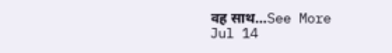वह साथ…See More
Jul 14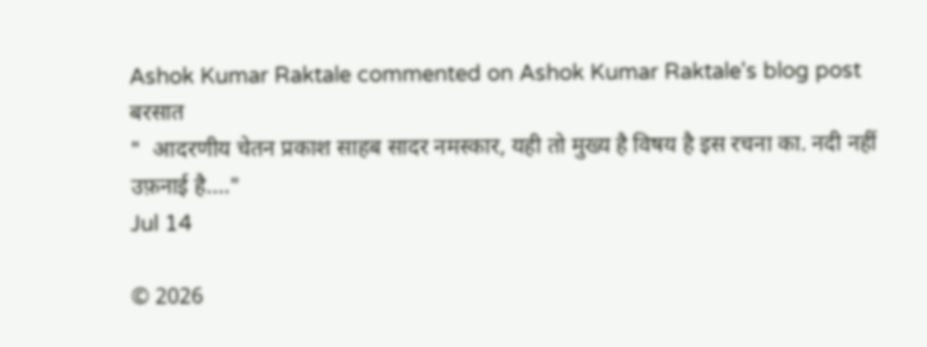Ashok Kumar Raktale commented on Ashok Kumar Raktale's blog post बरसात
"  आदरणीय चेतन प्रकाश साहब सादर नमस्कार, यही तो मुख्य है विषय है इस रचना का. नदी नहीं उफ़नाई है.…"
Jul 14

© 2026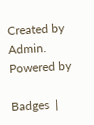Created by Admin.   Powered by

Badges  |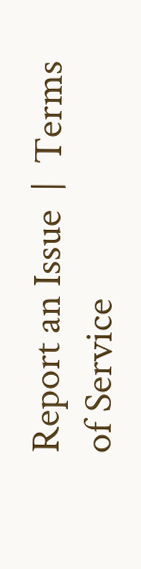Report an Issue  |  Terms of Service